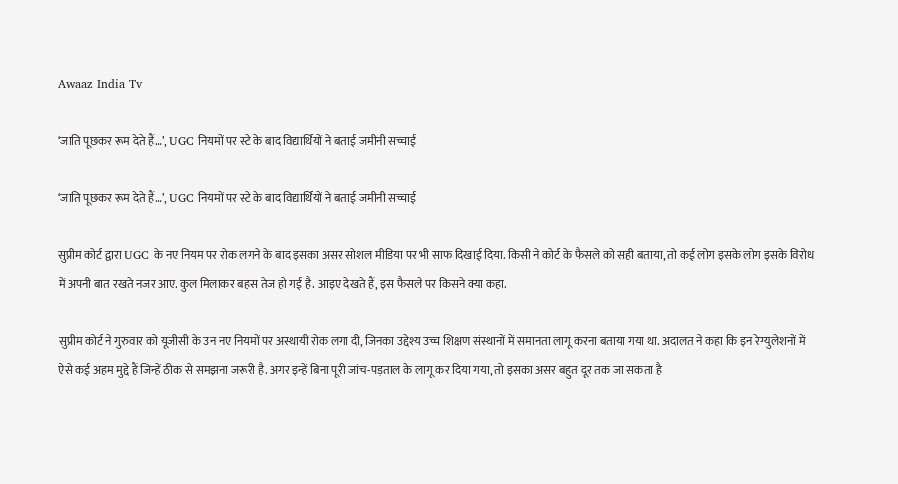Awaaz India Tv

‘जाति पूछकर रूम देते हैं…’, UGC नियमों पर स्टे के बाद विद्यार्थियों ने बताई जमीनी सच्चाई

‘जाति पूछकर रूम देते हैं…’, UGC नियमों पर स्टे के बाद विद्यार्थियों ने बताई जमीनी सच्चाई

सुप्रीम कोर्ट द्वारा UGC के नए नियम पर रोक लगने के बाद इसका असर सोशल मीडिया पर भी साफ दिखाई दिया. किसी ने कोर्ट के फैसले को सही बताया, तो कई लोग इसके लोग इसके विरोध में अपनी बात रखते नजर आए. कुल मिलाकर बहस तेज हो गई है. आइए देखते हैं, इस फैसले पर किसने क्या कहा.

सुप्रीम कोर्ट ने गुरुवार को यूजीसी के उन नए नियमों पर अस्थायी रोक लगा दी, जिनका उद्देश्य उच्च शिक्षण संस्थानों में समानता लागू करना बताया गया था. अदालत ने कहा कि इन रेग्युलेशनों में ऐसे कई अहम मुद्दे हैं जिन्हें ठीक से समझना जरूरी है. अगर इन्हें बिना पूरी जांच-पड़ताल के लागू कर दिया गया, तो इसका असर बहुत दूर तक जा सकता है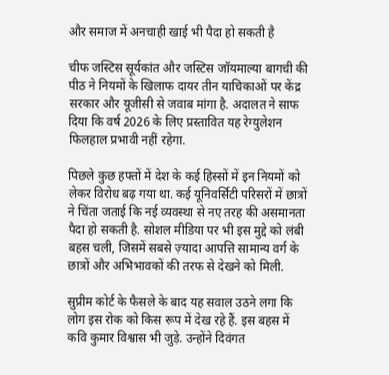और समाज में अनचाही खाई भी पैदा हो सकती है

चीफ जस्टिस सूर्यकांत और जस्टिस जॉयमाल्या बागची की पीठ ने नियमों के खिलाफ दायर तीन याचिकाओं पर केंद्र सरकार और यूजीसी से जवाब मांगा है. अदालत ने साफ दिया कि वर्ष 2026 के लिए प्रस्तावित यह रेग्युलेशन फिलहाल प्रभावी नहीं रहेगा.

पिछले कुछ हफ्तों में देश के कई हिस्सों में इन नियमों को लेकर विरोध बढ़ गया था. कई यूनिवर्सिटी परिसरों में छात्रों ने चिंता जताई कि नई व्यवस्था से नए तरह की असमानता पैदा हो सकती है. सोशल मीडिया पर भी इस मुद्दे को लंबी बहस चली, जिसमें सबसे ज़्यादा आपत्ति सामान्य वर्ग के छात्रों और अभिभावकों की तरफ से देखने को मिली.

सुप्रीम कोर्ट के फैसले के बाद यह सवाल उठने लगा कि लोग इस रोक को किस रूप में देख रहे हैं. इस बहस में कवि कुमार विश्वास भी जुड़े. उन्होंने दिवंगत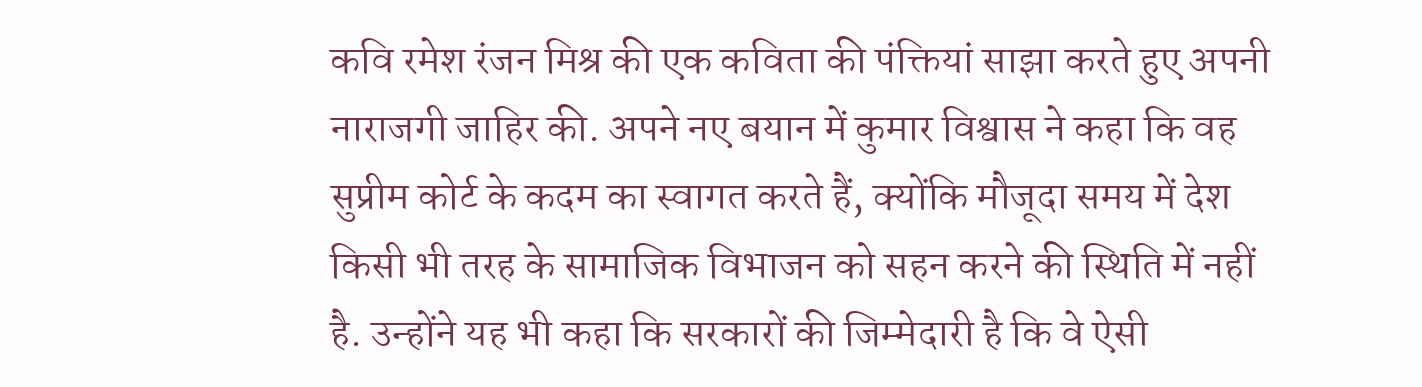कवि रमेश रंजन मिश्र की एक कविता की पंक्तियां साझा करते हुए अपनी नाराजगी जाहिर की. अपने नए बयान में कुमार विश्वास ने कहा कि वह सुप्रीम कोर्ट के कदम का स्वागत करते हैं, क्योंकि मौजूदा समय में देश किसी भी तरह के सामाजिक विभाजन को सहन करने की स्थिति में नहीं है. उन्होंने यह भी कहा कि सरकारों की जिम्मेदारी है कि वे ऐसी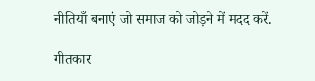नीतियाँ बनाएं जो समाज को जोड़ने में मदद करें.

गीतकार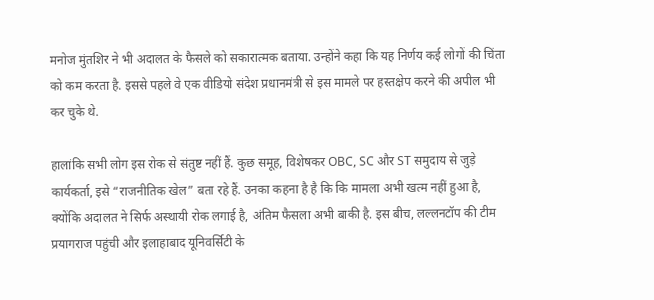मनोज मुंतशिर ने भी अदालत के फैसले को सकारात्मक बताया. उन्होंने कहा कि यह निर्णय कई लोगों की चिंता को कम करता है. इससे पहले वे एक वीडियो संदेश प्रधानमंत्री से इस मामले पर हस्तक्षेप करने की अपील भी कर चुके थे.

हालांकि सभी लोग इस रोक से संतुष्ट नहीं हैं. कुछ समूह, विशेषकर OBC, SC और ST समुदाय से जुड़े कार्यकर्ता, इसे “राजनीतिक खेल” बता रहे हैं. उनका कहना है है कि कि मामला अभी खत्म नहीं हुआ है, क्योंकि अदालत ने सिर्फ अस्थायी रोक लगाई है, अंतिम फैसला अभी बाकी है. इस बीच, लल्लनटॉप की टीम प्रयागराज पहुंची और इलाहाबाद यूनिवर्सिटी के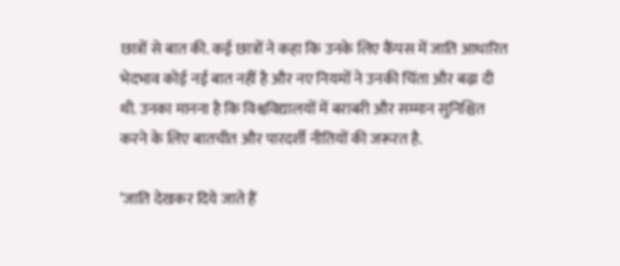छात्रों से बात की. कई छात्रों ने कहा कि उनके लिए कैंपस में जाति आधारित भेदभाव कोई नई बात नहीं है और नए नियमों ने उनकी चिंता और बढ़ा दी थी. उनका मानना है कि विश्वविद्यालयों में बराबरी और सम्मान सुनिश्चित करने के लिए बातचीत और पारदर्शी नीतियों की जरूरत है.

‘जाति देखकर दिये जाते हैं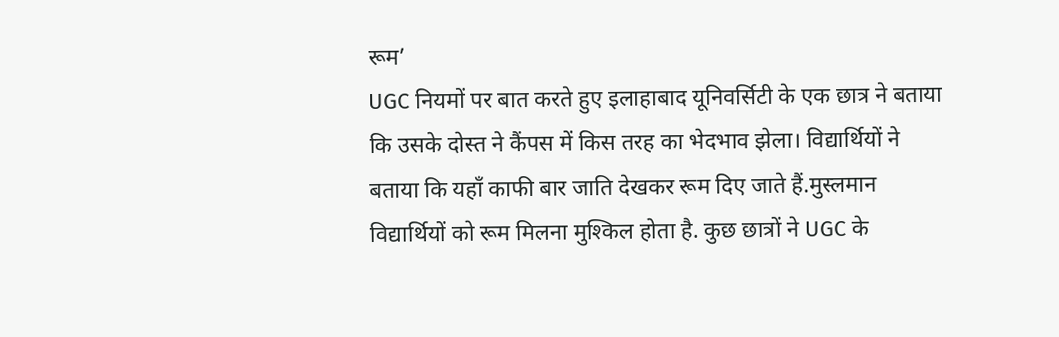रूम’
UGC नियमों पर बात करते हुए इलाहाबाद यूनिवर्सिटी के एक छात्र ने बताया कि उसके दोस्त ने कैंपस में किस तरह का भेदभाव झेला। विद्यार्थियों ने बताया कि यहाँ काफी बार जाति देखकर रूम दिए जाते हैं.मुस्लमान विद्यार्थियों को रूम मिलना मुश्किल होता है. कुछ छात्रों ने UGC के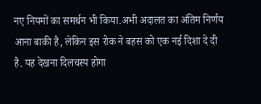नए नियमों का समर्थन भी किया.अभी अदालत का अंतिम निर्णय आना बाकी है, लेकिन इस रोक ने बहस को एक नई दिशा दे दी है. यह देखना दिलचस्प होगा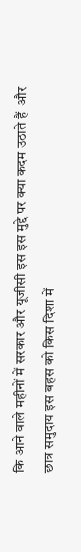कि आने वाले महीनों में सरकार और यूजीसी इस इस मुद्दे पर क्या कदम उठाते हैं  और छात्र समुदाय इस बहस को किस दिशा में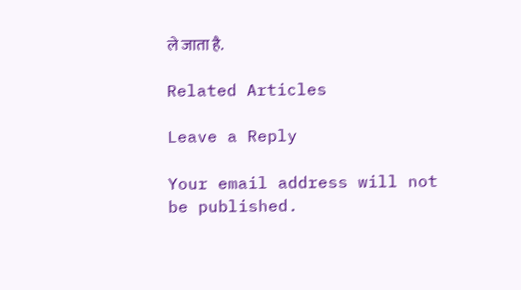ले जाता है.

Related Articles

Leave a Reply

Your email address will not be published.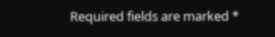Required fields are marked *